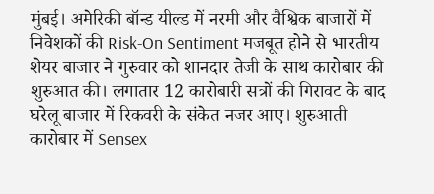मुंबई। अमेरिकी बॉन्ड यील्ड में नरमी और वैश्विक बाजारों में निवेशकों की Risk-On Sentiment मजबूत होने से भारतीय शेयर बाजार ने गुरुवार को शानदार तेजी के साथ कारोबार की शुरुआत की। लगातार 12 कारोबारी सत्रों की गिरावट के बाद घरेलू बाजार में रिकवरी के संकेत नजर आए। शुरुआती कारोबार में Sensex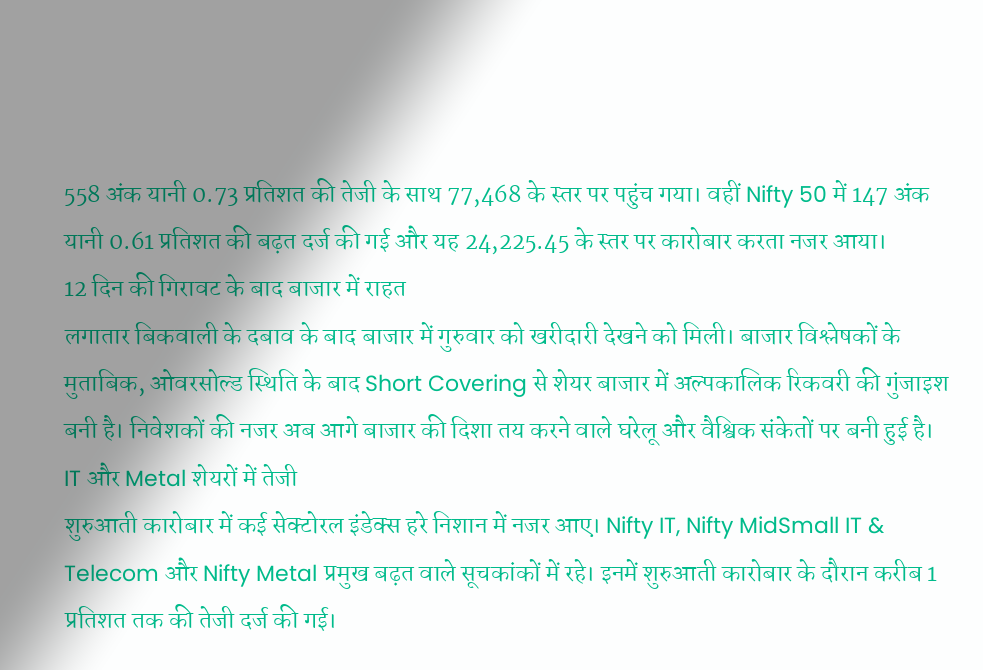558 अंक यानी 0.73 प्रतिशत की तेजी के साथ 77,468 के स्तर पर पहुंच गया। वहीं Nifty 50 में 147 अंक यानी 0.61 प्रतिशत की बढ़त दर्ज की गई और यह 24,225.45 के स्तर पर कारोबार करता नजर आया।
12 दिन की गिरावट के बाद बाजार में राहत
लगातार बिकवाली के दबाव के बाद बाजार में गुरुवार को खरीदारी देखने को मिली। बाजार विश्लेषकों के मुताबिक, ओवरसोल्ड स्थिति के बाद Short Covering से शेयर बाजार में अल्पकालिक रिकवरी की गुंजाइश बनी है। निवेशकों की नजर अब आगे बाजार की दिशा तय करने वाले घरेलू और वैश्विक संकेतों पर बनी हुई है।
IT और Metal शेयरों में तेजी
शुरुआती कारोबार में कई सेक्टोरल इंडेक्स हरे निशान में नजर आए। Nifty IT, Nifty MidSmall IT & Telecom और Nifty Metal प्रमुख बढ़त वाले सूचकांकों में रहे। इनमें शुरुआती कारोबार के दौरान करीब 1 प्रतिशत तक की तेजी दर्ज की गई।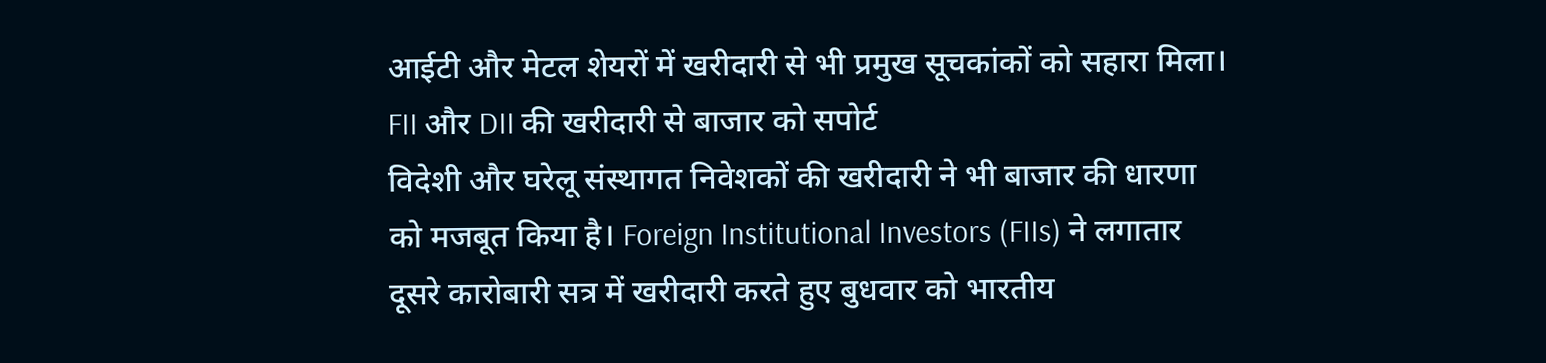आईटी और मेटल शेयरों में खरीदारी से भी प्रमुख सूचकांकों को सहारा मिला।
FII और DII की खरीदारी से बाजार को सपोर्ट
विदेशी और घरेलू संस्थागत निवेशकों की खरीदारी ने भी बाजार की धारणा को मजबूत किया है। Foreign Institutional Investors (FIIs) ने लगातार दूसरे कारोबारी सत्र में खरीदारी करते हुए बुधवार को भारतीय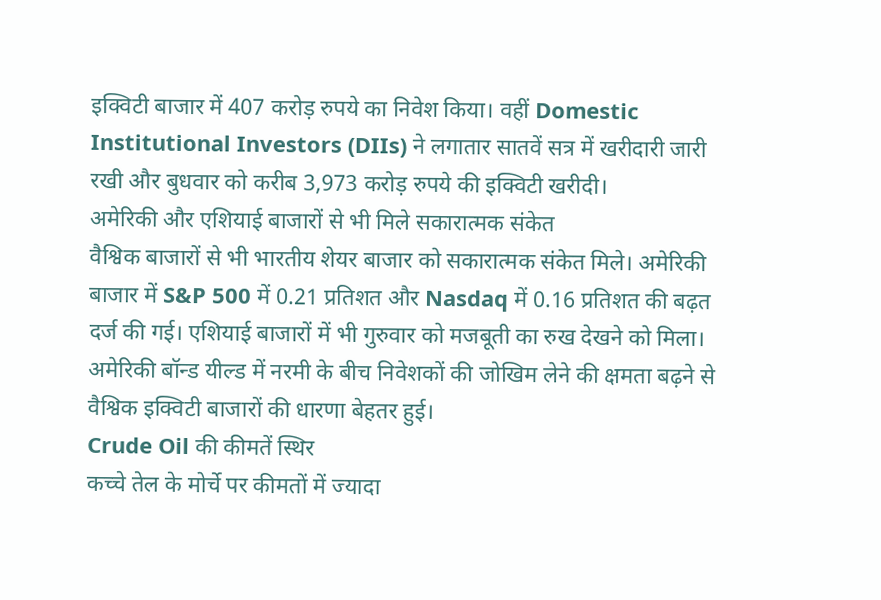इक्विटी बाजार में 407 करोड़ रुपये का निवेश किया। वहीं Domestic Institutional Investors (DIIs) ने लगातार सातवें सत्र में खरीदारी जारी रखी और बुधवार को करीब 3,973 करोड़ रुपये की इक्विटी खरीदी।
अमेरिकी और एशियाई बाजारों से भी मिले सकारात्मक संकेत
वैश्विक बाजारों से भी भारतीय शेयर बाजार को सकारात्मक संकेत मिले। अमेरिकी बाजार में S&P 500 में 0.21 प्रतिशत और Nasdaq में 0.16 प्रतिशत की बढ़त दर्ज की गई। एशियाई बाजारों में भी गुरुवार को मजबूती का रुख देखने को मिला। अमेरिकी बॉन्ड यील्ड में नरमी के बीच निवेशकों की जोखिम लेने की क्षमता बढ़ने से वैश्विक इक्विटी बाजारों की धारणा बेहतर हुई।
Crude Oil की कीमतें स्थिर
कच्चे तेल के मोर्चे पर कीमतों में ज्यादा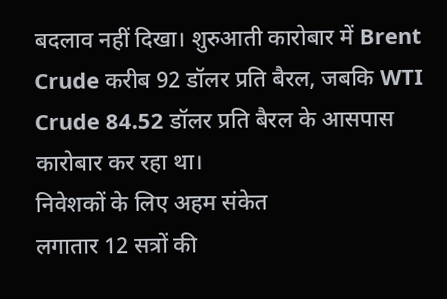बदलाव नहीं दिखा। शुरुआती कारोबार में Brent Crude करीब 92 डॉलर प्रति बैरल, जबकि WTI Crude 84.52 डॉलर प्रति बैरल के आसपास कारोबार कर रहा था।
निवेशकों के लिए अहम संकेत
लगातार 12 सत्रों की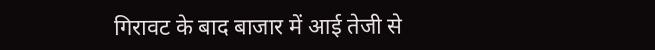गिरावट के बाद बाजार में आई तेजी से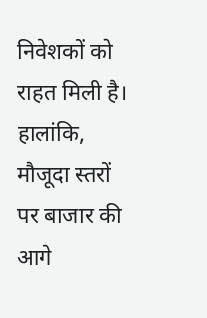निवेशकों को राहत मिली है। हालांकि, मौजूदा स्तरों पर बाजार की आगे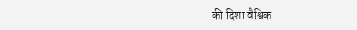की दिशा वैश्विक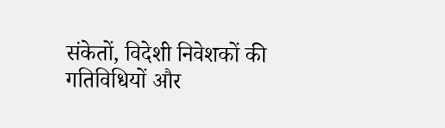संकेतों, विदेशी निवेशकों की गतिविधियों और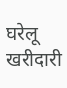घरेलू खरीदारी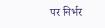पर निर्भर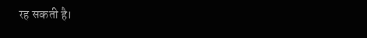रह सकती है।